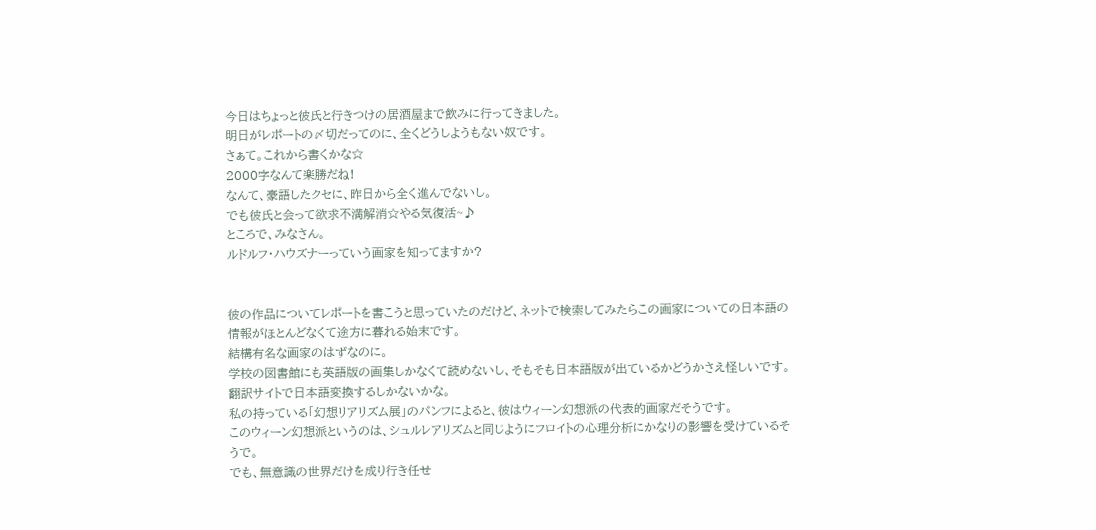今日はちょっと彼氏と行きつけの居酒屋まで飲みに行ってきました。
明日がレポートの〆切だってのに、全くどうしようもない奴です。
さぁて。これから書くかな☆
2000字なんて楽勝だね!
なんて、豪語したクセに、昨日から全く進んでないし。
でも彼氏と会って欲求不満解消☆やる気復活~♪
ところで、みなさん。
ルドルフ・ハウズナーっていう画家を知ってますか?


彼の作品についてレポートを書こうと思っていたのだけど、ネットで検索してみたらこの画家についての日本語の情報がほとんどなくて途方に暮れる始末です。
結構有名な画家のはずなのに。
学校の図書館にも英語版の画集しかなくて読めないし、そもそも日本語版が出ているかどうかさえ怪しいです。
翻訳サイトで日本語変換するしかないかな。
私の持っている「幻想リアリズム展」のパンフによると、彼はウィーン幻想派の代表的画家だそうです。
このウィーン幻想派というのは、シュルレアリズムと同じようにフロイトの心理分析にかなりの影響を受けているそうで。
でも、無意識の世界だけを成り行き任せ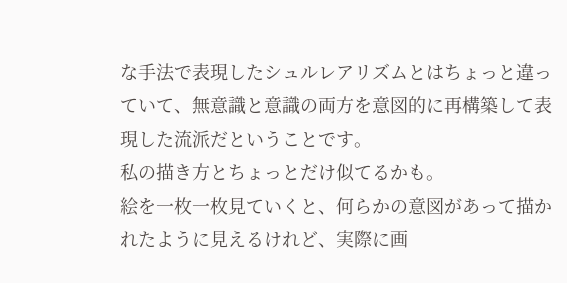な手法で表現したシュルレアリズムとはちょっと違っていて、無意識と意識の両方を意図的に再構築して表現した流派だということです。
私の描き方とちょっとだけ似てるかも。
絵を一枚一枚見ていくと、何らかの意図があって描かれたように見えるけれど、実際に画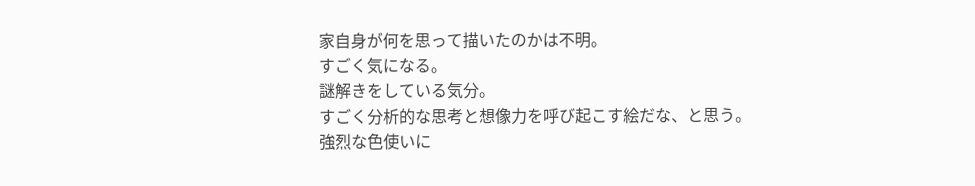家自身が何を思って描いたのかは不明。
すごく気になる。
謎解きをしている気分。
すごく分析的な思考と想像力を呼び起こす絵だな、と思う。
強烈な色使いに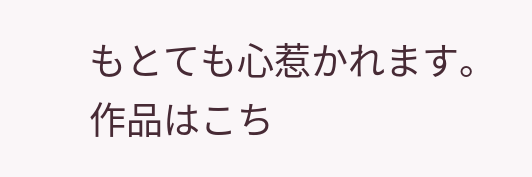もとても心惹かれます。
作品はこち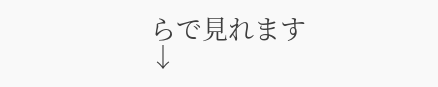らで見れます↓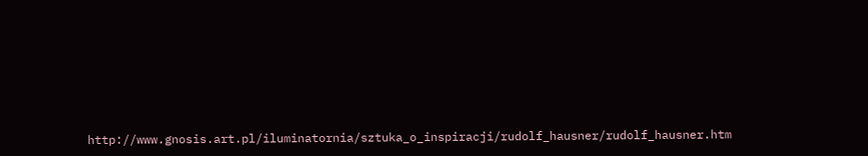http://www.gnosis.art.pl/iluminatornia/sztuka_o_inspiracji/rudolf_hausner/rudolf_hausner.htm